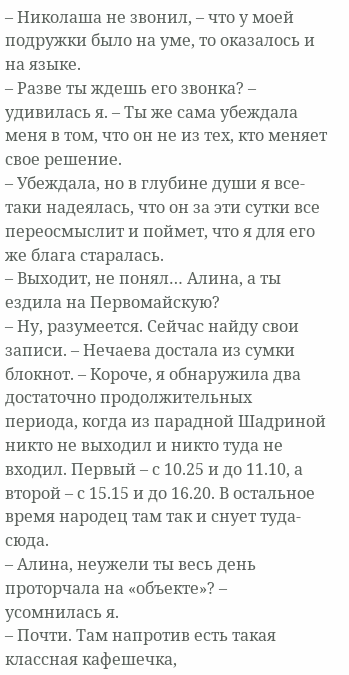– Николаша не звонил, – что у моей подружки было на уме, то оказалось и на языке.
– Разве ты ждешь его звонка? – удивилась я. – Ты же сама убеждала меня в том, что он не из тех, кто меняет свое решение.
– Убеждала, но в глубине души я все-таки надеялась, что он за эти сутки все переосмыслит и поймет, что я для его же блага старалась.
– Выходит, не понял… Алина, а ты ездила на Первомайскую?
– Ну, разумеется. Сейчас найду свои записи. – Нечаева достала из сумки блокнот. – Короче, я обнаружила два достаточно продолжительных периода, когда из парадной Шадриной никто не выходил и никто туда не входил. Первый – с 10.25 и до 11.10, а второй – с 15.15 и до 16.20. В остальное время народец там так и снует туда-сюда.
– Алина, неужели ты весь день проторчала на «объекте»? – усомнилась я.
– Почти. Там напротив есть такая классная кафешечка,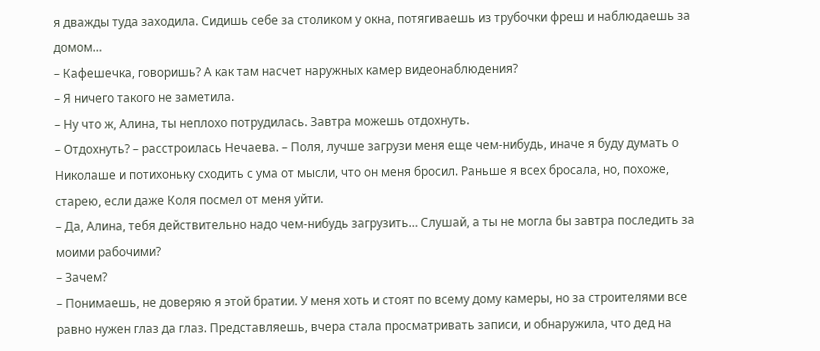я дважды туда заходила. Сидишь себе за столиком у окна, потягиваешь из трубочки фреш и наблюдаешь за домом…
– Кафешечка, говоришь? А как там насчет наружных камер видеонаблюдения?
– Я ничего такого не заметила.
– Ну что ж, Алина, ты неплохо потрудилась. Завтра можешь отдохнуть.
– Отдохнуть? – расстроилась Нечаева. – Поля, лучше загрузи меня еще чем-нибудь, иначе я буду думать о Николаше и потихоньку сходить с ума от мысли, что он меня бросил. Раньше я всех бросала, но, похоже, старею, если даже Коля посмел от меня уйти.
– Да, Алина, тебя действительно надо чем-нибудь загрузить… Слушай, а ты не могла бы завтра последить за моими рабочими?
– Зачем?
– Понимаешь, не доверяю я этой братии. У меня хоть и стоят по всему дому камеры, но за строителями все равно нужен глаз да глаз. Представляешь, вчера стала просматривать записи, и обнаружила, что дед на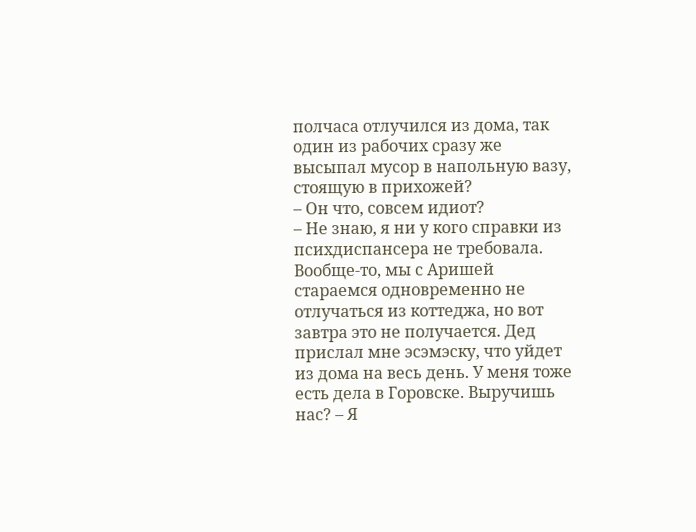полчаса отлучился из дома, так один из рабочих сразу же высыпал мусор в напольную вазу, стоящую в прихожей?
– Он что, совсем идиот?
– Не знаю, я ни у кого справки из психдиспансера не требовала. Вообще-то, мы с Аришей стараемся одновременно не отлучаться из коттеджа, но вот завтра это не получается. Дед прислал мне эсэмэску, что уйдет из дома на весь день. У меня тоже есть дела в Горовске. Выручишь нас? – Я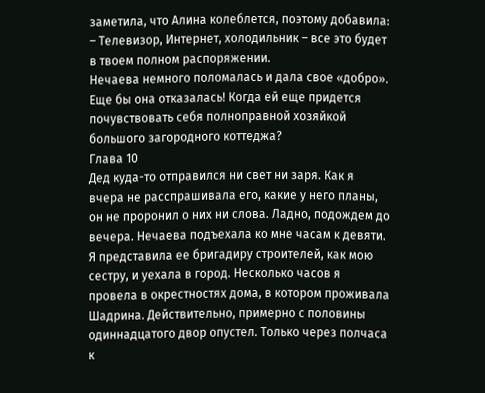заметила, что Алина колеблется, поэтому добавила: – Телевизор, Интернет, холодильник – все это будет в твоем полном распоряжении.
Нечаева немного поломалась и дала свое «добро». Еще бы она отказалась! Когда ей еще придется почувствовать себя полноправной хозяйкой большого загородного коттеджа?
Глава 10
Дед куда-то отправился ни свет ни заря. Как я вчера не расспрашивала его, какие у него планы, он не проронил о них ни слова. Ладно, подождем до вечера. Нечаева подъехала ко мне часам к девяти. Я представила ее бригадиру строителей, как мою сестру, и уехала в город. Несколько часов я провела в окрестностях дома, в котором проживала Шадрина. Действительно, примерно с половины одиннадцатого двор опустел. Только через полчаса к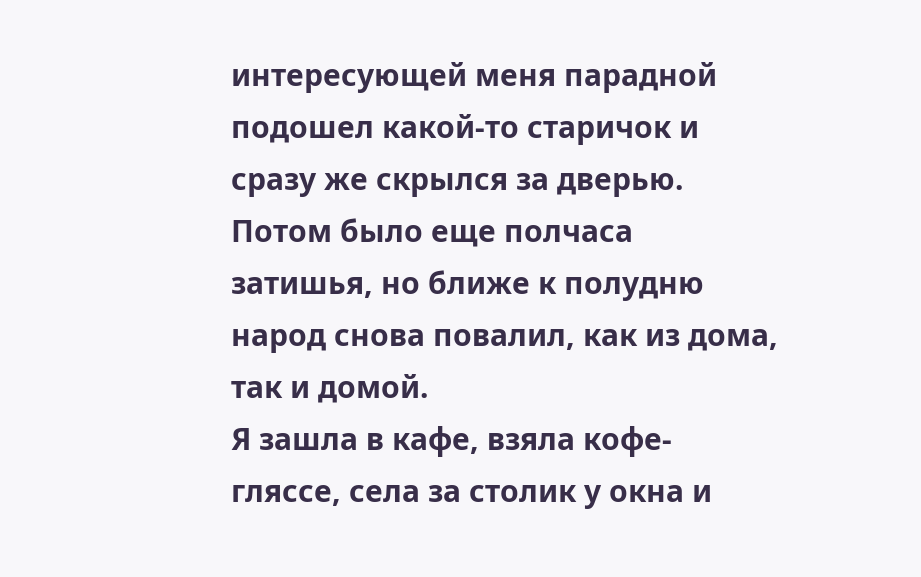интересующей меня парадной подошел какой-то старичок и сразу же скрылся за дверью. Потом было еще полчаса затишья, но ближе к полудню народ снова повалил, как из дома, так и домой.
Я зашла в кафе, взяла кофе-гляссе, села за столик у окна и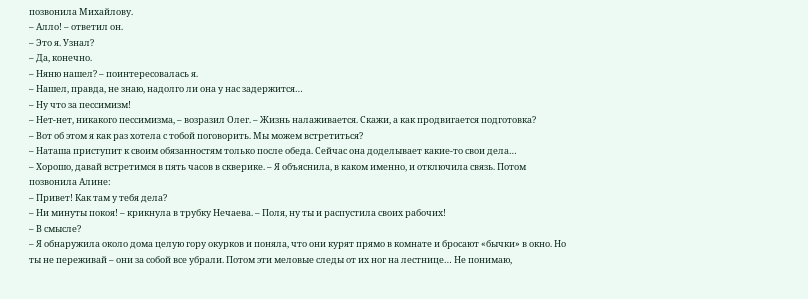позвонила Михайлову.
– Алло! – ответил он.
– Это я. Узнал?
– Да, конечно.
– Няню нашел? – поинтересовалась я.
– Нашел, правда, не знаю, надолго ли она у нас задержится…
– Ну что за пессимизм!
– Нет-нет, никакого пессимизма, – возразил Олег. – Жизнь налаживается. Скажи, а как продвигается подготовка?
– Вот об этом я как раз хотела с тобой поговорить. Мы можем встретиться?
– Наташа приступит к своим обязанностям только после обеда. Сейчас она доделывает какие-то свои дела…
– Хорошо, давай встретимся в пять часов в скверике. – Я объяснила, в каком именно, и отключила связь. Потом позвонила Алине:
– Привет! Как там у тебя дела?
– Ни минуты покоя! – крикнула в трубку Нечаева. – Поля, ну ты и распустила своих рабочих!
– В смысле?
– Я обнаружила около дома целую гору окурков и поняла, что они курят прямо в комнате и бросают «бычки» в окно. Но ты не переживай – они за собой все убрали. Потом эти меловые следы от их ног на лестнице… Не понимаю,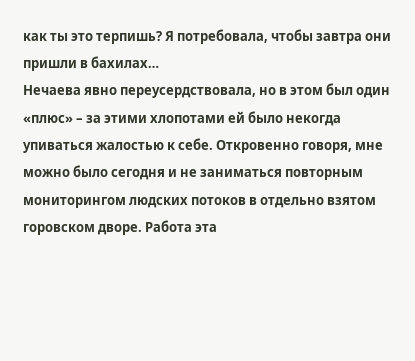как ты это терпишь? Я потребовала, чтобы завтра они пришли в бахилах…
Нечаева явно переусердствовала, но в этом был один «плюс» – за этими хлопотами ей было некогда упиваться жалостью к себе. Откровенно говоря, мне можно было сегодня и не заниматься повторным мониторингом людских потоков в отдельно взятом горовском дворе. Работа эта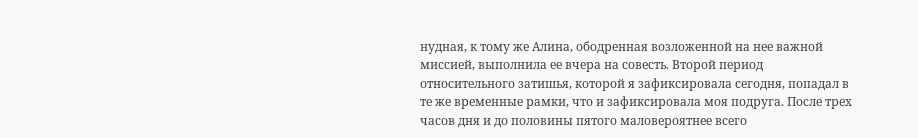нудная, к тому же Алина, ободренная возложенной на нее важной миссией, выполнила ее вчера на совесть. Второй период относительного затишья, которой я зафиксировала сегодня, попадал в те же временные рамки, что и зафиксировала моя подруга. После трех часов дня и до половины пятого маловероятнее всего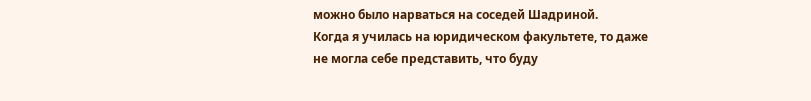можно было нарваться на соседей Шадриной.
Когда я училась на юридическом факультете, то даже не могла себе представить, что буду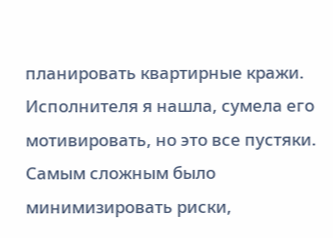планировать квартирные кражи. Исполнителя я нашла, сумела его мотивировать, но это все пустяки. Самым сложным было минимизировать риски,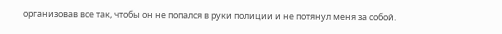организовав все так, чтобы он не попался в руки полиции и не потянул меня за собой.